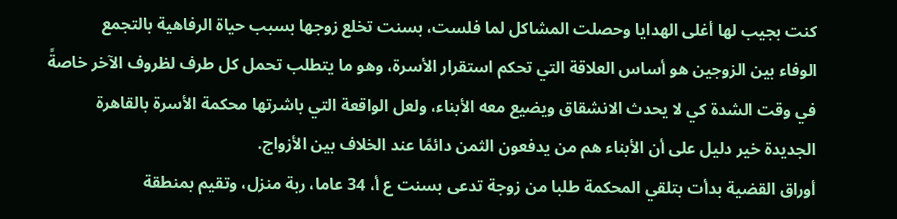كنت بجيب لها أغلى الهدايا وحصلت المشاكل لما فلست، بسنت تخلع زوجها بسبب حياة الرفاهية بالتجمع
الوفاء بين الزوجين هو أساس العلاقة التي تحكم استقرار الأسرة، وهو ما يتطلب تحمل كل طرف لظروف الآخر خاصةً في وقت الشدة كي لا يحدث الانشقاق ويضيع معه الأبناء، ولعل الواقعة التي باشرتها محكمة الأسرة بالقاهرة الجديدة خير دليل على أن الأبناء هم من يدفعون الثمن دائمًا عند الخلاف بين الأزواج.
أوراق القضية بدأت بتلقي المحكمة طلبا من زوجة تدعى بسنت ع أ، 34 عاما، ربة منزل، وتقيم بمنطقة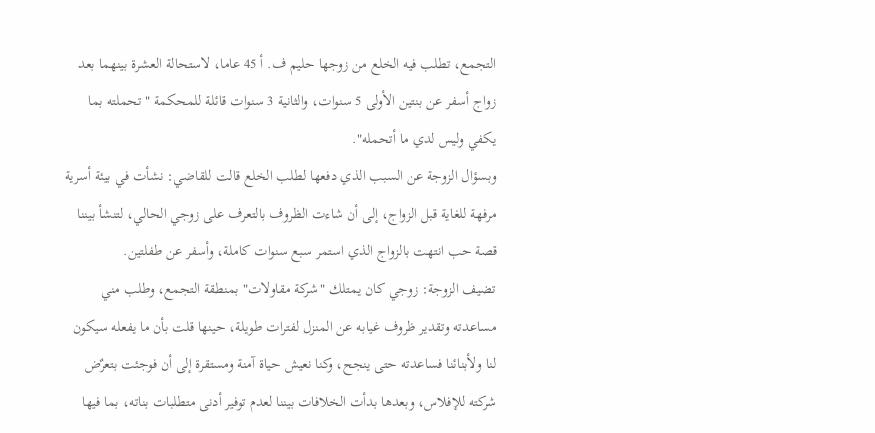التجمع، تطلب فيه الخلع من زوجها حليم ف. أ 45 عاما، لاستحالة العشرة بينهما بعد زواج أسفر عن بنتين الأولى 5 سنوات، والثانية 3 سنوات قائلة للمحكمة " تحملته بما يكفي وليس لدي ما أتحمله".
وبسؤال الزوجة عن السبب الذي دفعها لطلب الخلع قالت للقاضي: نشأت في بيئة أسرية مرفهة للغاية قبل الزواج، إلى أن شاءت الظروف بالتعرف على زوجي الحالي، لتنشأ بيننا قصة حب انتهت بالزواج الذي استمر سبع سنوات كاملة، وأسفر عن طفلتين.
تضيف الزوجة: زوجي كان يمتلك "شركة مقاولات" بمنطقة التجمع، وطلب مني مساعدته وتقدير ظروف غيابه عن المنزل لفترات طويلة، حينها قلت بأن ما يفعله سيكون لنا ولأبنائنا فساعدته حتى ينجح، وكنا نعيش حياة آمنة ومستقرة إلى أن فوجئت بتعرٌض شركته للإفلاس، وبعدها بدأت الخلافات بيننا لعدم توفير أدنى متطلبات بناته، بما فيها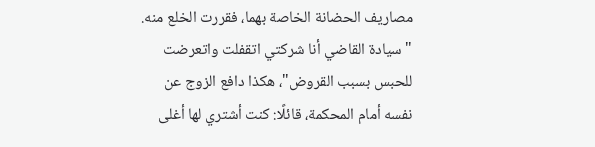مصاريف الحضانة الخاصة بهما، فقررت الخلع منه.
"سيادة القاضي أنا شركتي اتقفلت واتعرضت للحبس بسبب القروض"، هكذا دافع الزوج عن نفسه أمام المحكمة، قائلًا: كنت أشتري لها أغلى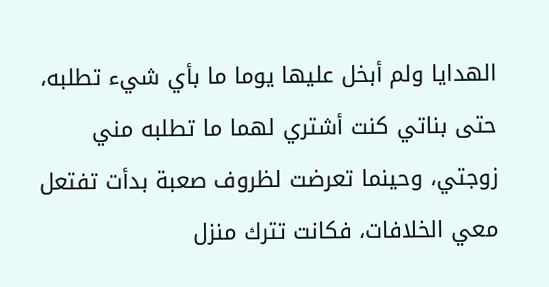الهدايا ولم أبخل عليها يوما ما بأي شيء تطلبه، حتى بناتي كنت أشتري لهما ما تطلبه مني زوجتي، وحينما تعرضت لظروف صعبة بدأت تفتعل معي الخلافات، فكانت تترك منزل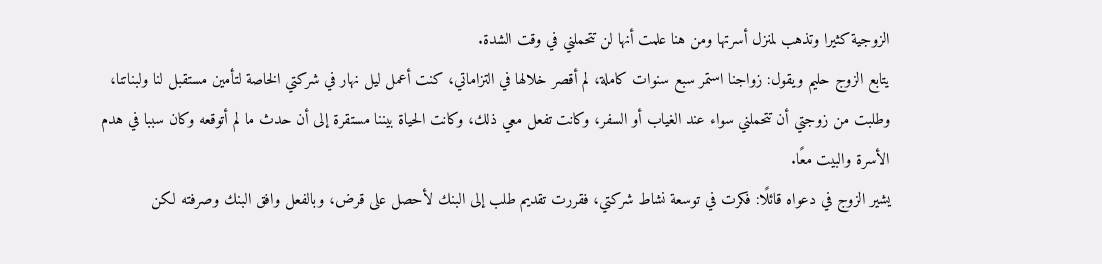الزوجية كثيرا وتذهب لمنزل أسرتها ومن هنا علمت أنها لن تتحملني في وقت الشدة.
يتابع الزوج حليم ويقول: زواجنا استمر سبع سنوات كاملة، لم أقصر خلالها في التزاماتي، كنت أعمل ليل نهار في شركتي الخاصة لتأمين مستقبل لنا ولبناتنا، وطلبت من زوجتي أن تتحملني سواء عند الغياب أو السفر، وكانت تفعل معي ذلك، وكانت الحياة بيننا مستقرة إلى أن حدث ما لم أتوقعه وكان سببا في هدم الأسرة والبيت معًا.
يشير الزوج في دعواه قائلًا: فكرت في توسعة نشاط شركتي، فقررت تقديم طلب إلى البنك لأحصل على قرض، وبالفعل وافق البنك وصرفته لكن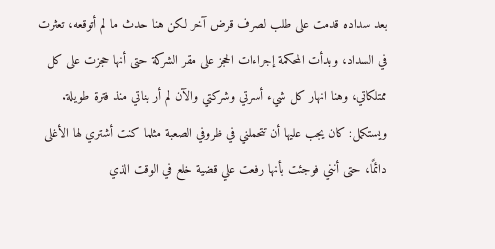بعد سداده قدمت على طلب لصرف قرض آخر لكن هنا حدث ما لم أتوقعه، تعثرت في السداد، وبدأت المحكمة إجراءات الحجز على مقر الشركة حتى أنها حجزت على كل ممتلكاتي، وهنا انهار كل شيء أسرتي وشركتي والآن لم أر بناتي منذ فترة طويلة.
ويستكمل: كان يجب عليها أن تتحملني في ظروفي الصعبة مثلما كنت أشتري لها الأغلى دائمًا، حتى أنني فوجئت بأنها رفعت علي قضية خلع في الوقت الذي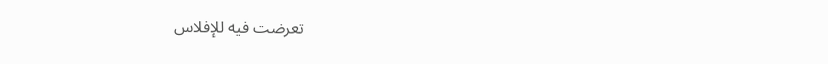تعرضت فيه للإفلاس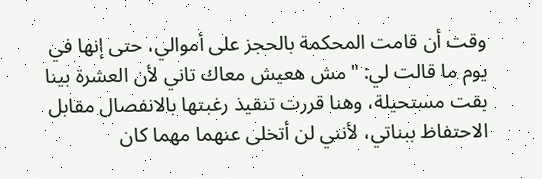وقت أن قامت المحكمة بالحجز على أموالي، حتى إنها في يوم ما قالت لي: "مش هعيش معاك تاني لأن العشرة بينا بقت مستحيلة، وهنا قررت تنقيذ رغبتها بالانفصال مقابل الاحتفاظ ببناتي، لأنني لن أتخلى عنهما مهما كان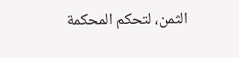الثمن، لتحكم المحكمة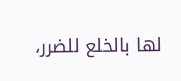لها بالخلع للضرر،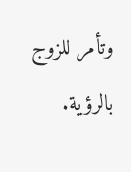وتأمر للزوج بالرؤية.